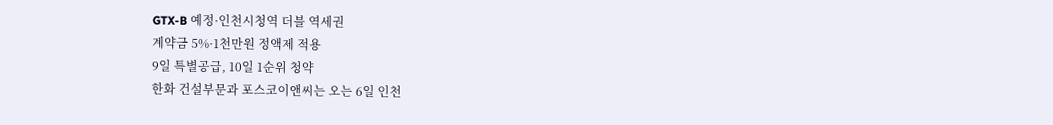GTX-B 예정·인천시청역 더블 역세권
계약금 5%·1천만원 정액제 적용
9일 특별공급, 10일 1순위 청약
한화 건설부문과 포스코이앤씨는 오는 6일 인천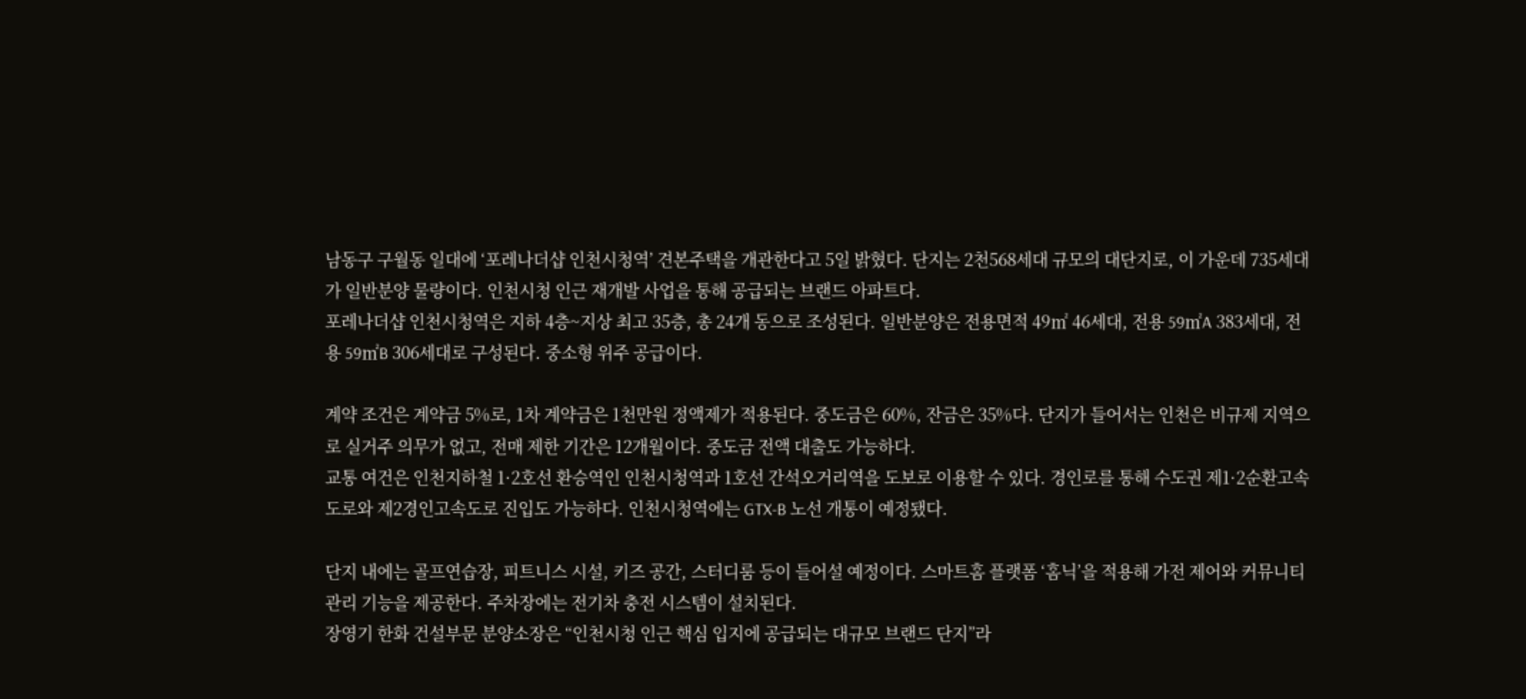남동구 구월동 일대에 ‘포레나더샵 인천시청역’ 견본주택을 개관한다고 5일 밝혔다. 단지는 2천568세대 규모의 대단지로, 이 가운데 735세대가 일반분양 물량이다. 인천시청 인근 재개발 사업을 통해 공급되는 브랜드 아파트다.
포레나더샵 인천시청역은 지하 4층~지상 최고 35층, 총 24개 동으로 조성된다. 일반분양은 전용면적 49㎡ 46세대, 전용 59㎡A 383세대, 전용 59㎡B 306세대로 구성된다. 중소형 위주 공급이다.

계약 조건은 계약금 5%로, 1차 계약금은 1천만원 정액제가 적용된다. 중도금은 60%, 잔금은 35%다. 단지가 들어서는 인천은 비규제 지역으로 실거주 의무가 없고, 전매 제한 기간은 12개월이다. 중도금 전액 대출도 가능하다.
교통 여건은 인천지하철 1·2호선 환승역인 인천시청역과 1호선 간석오거리역을 도보로 이용할 수 있다. 경인로를 통해 수도권 제1·2순환고속도로와 제2경인고속도로 진입도 가능하다. 인천시청역에는 GTX-B 노선 개통이 예정됐다.

단지 내에는 골프연습장, 피트니스 시설, 키즈 공간, 스터디룸 등이 들어설 예정이다. 스마트홈 플랫폼 ‘홈닉’을 적용해 가전 제어와 커뮤니티 관리 기능을 제공한다. 주차장에는 전기차 충전 시스템이 설치된다.
장영기 한화 건설부문 분양소장은 “인천시청 인근 핵심 입지에 공급되는 대규모 브랜드 단지”라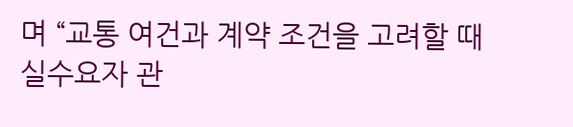며 “교통 여건과 계약 조건을 고려할 때 실수요자 관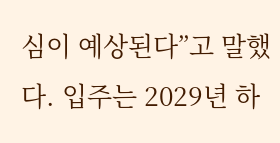심이 예상된다”고 말했다. 입주는 2029년 하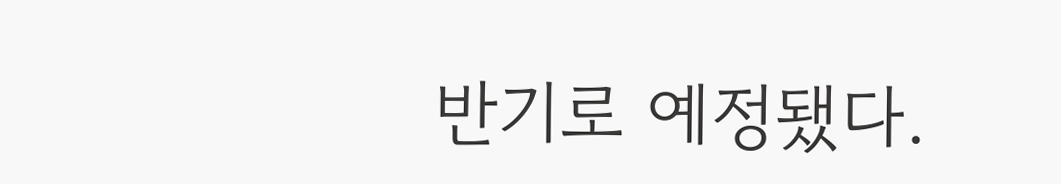반기로 예정됐다.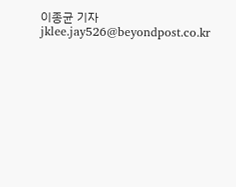이종균 기자 jklee.jay526@beyondpost.co.kr